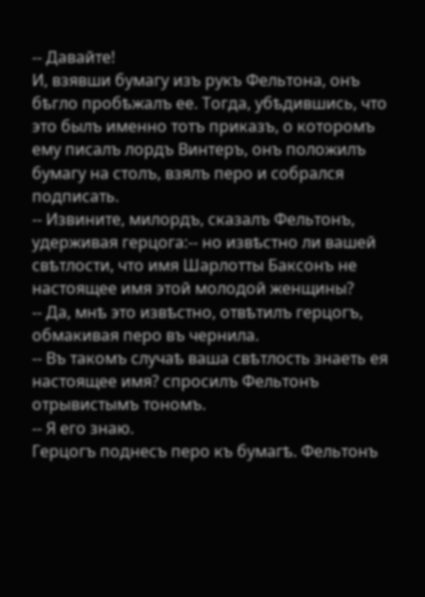-- Давайте!
И, взявши бумагу изъ рукъ Фельтона, онъ бѣгло пробѣжалъ ее. Тогда, убѣдившись, что это былъ именно тотъ приказъ, о которомъ ему писалъ лордъ Винтеръ, онъ положилъ бумагу на столъ, взялъ перо и собрался подписать.
-- Извините, милордъ, сказалъ Фельтонъ, удерживая герцога:-- но извѣстно ли вашей свѣтлости, что имя Шарлотты Баксонъ не настоящее имя этой молодой женщины?
-- Да, мнѣ это извѣстно, отвѣтилъ герцогъ, обмакивая перо въ чернила.
-- Въ такомъ случаѣ ваша свѣтлость знаеть ея настоящее имя? спросилъ Фельтонъ отрывистымъ тономъ.
-- Я его знаю.
Герцогъ поднесъ перо къ бумагѣ. Фельтонъ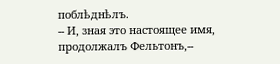поблѣднѣлъ.
-- И, зная это настоящее имя, продолжалъ Фельтонъ,--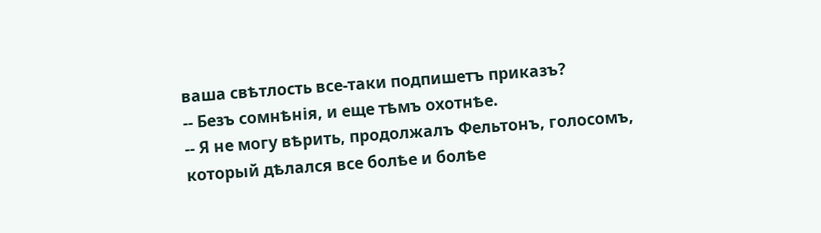ваша свѣтлость все-таки подпишетъ приказъ?
-- Безъ сомнѣнія, и еще тѣмъ охотнѣе.
-- Я не могу вѣрить, продолжалъ Фельтонъ, голосомъ, который дѣлался все болѣе и болѣе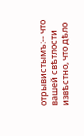отрывистымъ:-- что вашей свѣтлости извѣстно, что дѣло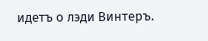идетъ о лэди Винтеръ.